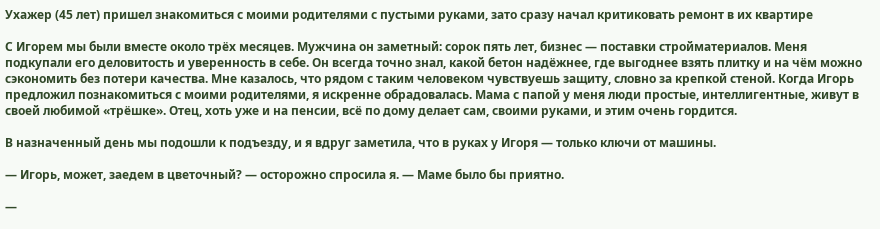Ухажер (45 лет) пришел знакомиться с моими родителями с пустыми руками, зато сразу начал критиковать ремонт в их квартире

С Игорем мы были вместе около трёх месяцев. Мужчина он заметный: сорок пять лет, бизнес — поставки стройматериалов. Меня подкупали его деловитость и уверенность в себе. Он всегда точно знал, какой бетон надёжнее, где выгоднее взять плитку и на чём можно сэкономить без потери качества. Мне казалось, что рядом с таким человеком чувствуешь защиту, словно за крепкой стеной. Когда Игорь предложил познакомиться с моими родителями, я искренне обрадовалась. Мама с папой у меня люди простые, интеллигентные, живут в своей любимой «трёшке». Отец, хоть уже и на пенсии, всё по дому делает сам, своими руками, и этим очень гордится.

В назначенный день мы подошли к подъезду, и я вдруг заметила, что в руках у Игоря — только ключи от машины.

— Игорь, может, заедем в цветочный? — осторожно спросила я. — Маме было бы приятно.

—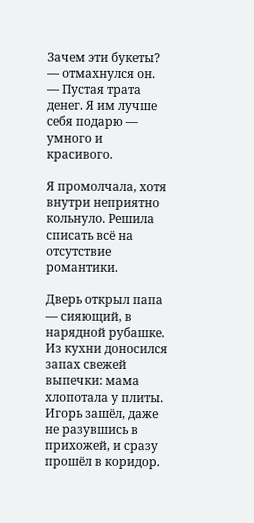Зачем эти букеты? — отмахнулся он. — Пустая трата денег. Я им лучше себя подарю — умного и красивого.

Я промолчала, хотя внутри неприятно кольнуло. Решила списать всё на отсутствие романтики.

Дверь открыл папа — сияющий, в нарядной рубашке. Из кухни доносился запах свежей выпечки: мама хлопотала у плиты. Игорь зашёл, даже не разувшись в прихожей, и сразу прошёл в коридор.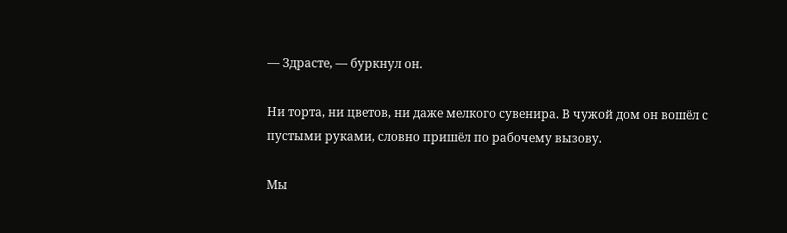— Здрасте, — буркнул он.

Ни торта, ни цветов, ни даже мелкого сувенира. В чужой дом он вошёл с пустыми руками, словно пришёл по рабочему вызову.

Мы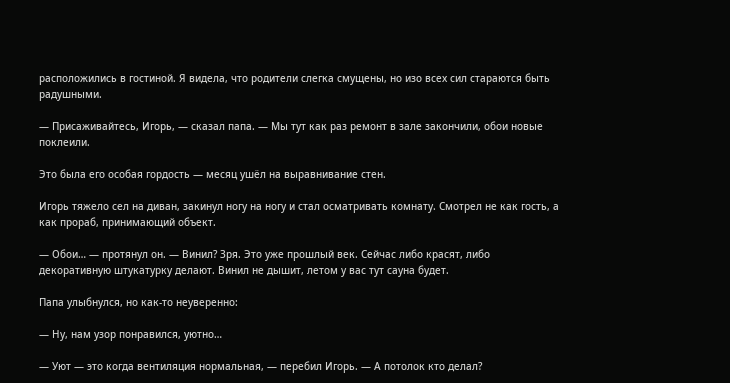расположились в гостиной. Я видела, что родители слегка смущены, но изо всех сил стараются быть радушными.

— Присаживайтесь, Игорь, — сказал папа. — Мы тут как раз ремонт в зале закончили, обои новые поклеили.

Это была его особая гордость — месяц ушёл на выравнивание стен.

Игорь тяжело сел на диван, закинул ногу на ногу и стал осматривать комнату. Смотрел не как гость, а как прораб, принимающий объект.

— Обои… — протянул он. — Винил? Зря. Это уже прошлый век. Сейчас либо красят, либо декоративную штукатурку делают. Винил не дышит, летом у вас тут сауна будет.

Папа улыбнулся, но как-то неуверенно:

— Ну, нам узор понравился, уютно…

— Уют — это когда вентиляция нормальная, — перебил Игорь. — А потолок кто делал?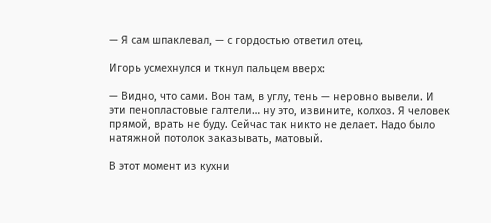— Я сам шпаклевал, — с гордостью ответил отец.

Игорь усмехнулся и ткнул пальцем вверх:

— Видно, что сами. Вон там, в углу, тень — неровно вывели. И эти пенопластовые галтели… ну это, извините, колхоз. Я человек прямой, врать не буду. Сейчас так никто не делает. Надо было натяжной потолок заказывать, матовый.

В этот момент из кухни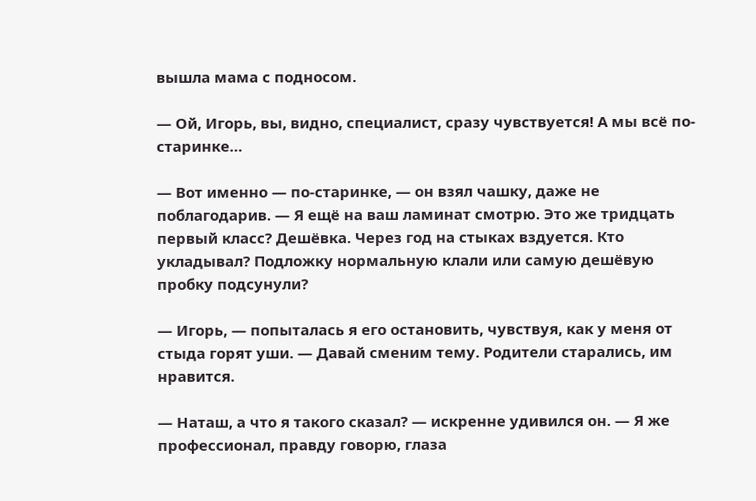вышла мама с подносом.

— Ой, Игорь, вы, видно, специалист, сразу чувствуется! А мы всё по-старинке…

— Вот именно — по-старинке, — он взял чашку, даже не поблагодарив. — Я ещё на ваш ламинат смотрю. Это же тридцать первый класс? Дешёвка. Через год на стыках вздуется. Кто укладывал? Подложку нормальную клали или самую дешёвую пробку подсунули?

— Игорь, — попыталась я его остановить, чувствуя, как у меня от стыда горят уши. — Давай сменим тему. Родители старались, им нравится.

— Наташ, а что я такого сказал? — искренне удивился он. — Я же профессионал, правду говорю, глаза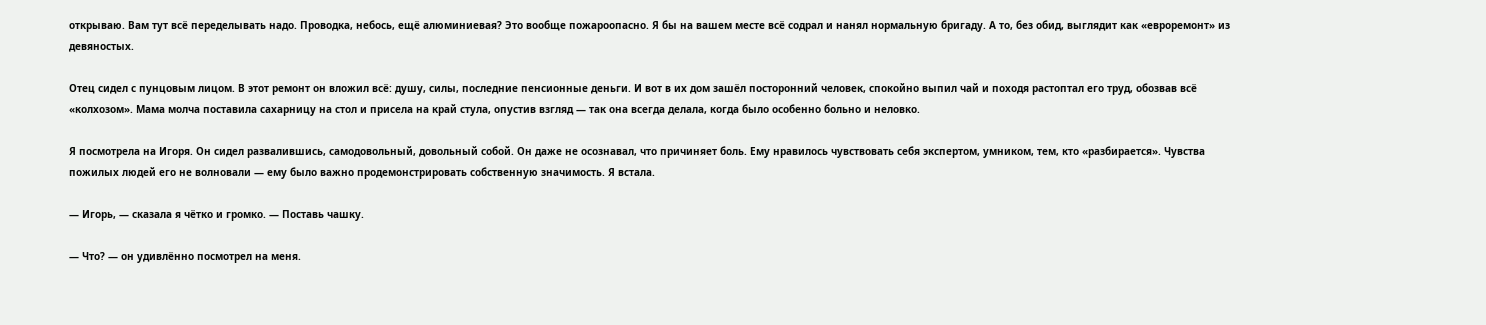открываю. Вам тут всё переделывать надо. Проводка, небось, ещё алюминиевая? Это вообще пожароопасно. Я бы на вашем месте всё содрал и нанял нормальную бригаду. А то, без обид, выглядит как «евроремонт» из девяностых.

Отец сидел с пунцовым лицом. В этот ремонт он вложил всё: душу, силы, последние пенсионные деньги. И вот в их дом зашёл посторонний человек, спокойно выпил чай и походя растоптал его труд, обозвав всё «колхозом». Мама молча поставила сахарницу на стол и присела на край стула, опустив взгляд — так она всегда делала, когда было особенно больно и неловко.

Я посмотрела на Игоря. Он сидел развалившись, самодовольный, довольный собой. Он даже не осознавал, что причиняет боль. Ему нравилось чувствовать себя экспертом, умником, тем, кто «разбирается». Чувства пожилых людей его не волновали — ему было важно продемонстрировать собственную значимость. Я встала.

— Игорь, — сказала я чётко и громко. — Поставь чашку.

— Что? — он удивлённо посмотрел на меня.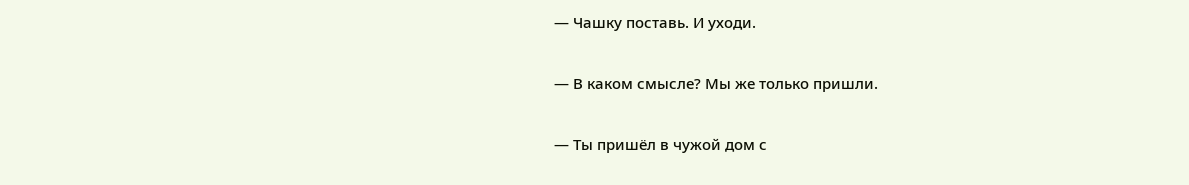— Чашку поставь. И уходи.

— В каком смысле? Мы же только пришли.

— Ты пришёл в чужой дом с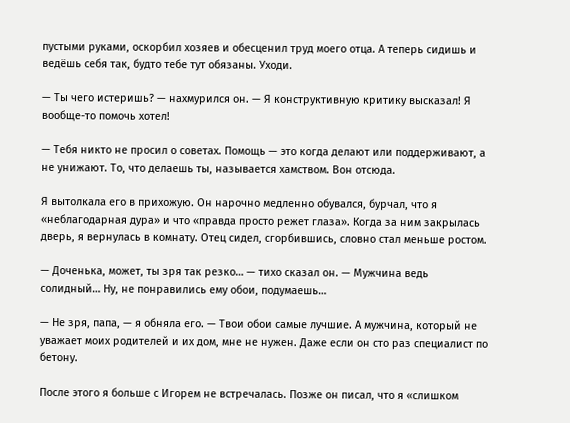пустыми руками, оскорбил хозяев и обесценил труд моего отца. А теперь сидишь и ведёшь себя так, будто тебе тут обязаны. Уходи.

— Ты чего истеришь? — нахмурился он. — Я конструктивную критику высказал! Я вообще-то помочь хотел!

— Тебя никто не просил о советах. Помощь — это когда делают или поддерживают, а не унижают. То, что делаешь ты, называется хамством. Вон отсюда.

Я вытолкала его в прихожую. Он нарочно медленно обувался, бурчал, что я «неблагодарная дура» и что «правда просто режет глаза». Когда за ним закрылась дверь, я вернулась в комнату. Отец сидел, сгорбившись, словно стал меньше ростом.

— Доченька, может, ты зря так резко… — тихо сказал он. — Мужчина ведь солидный… Ну, не понравились ему обои, подумаешь…

— Не зря, папа, — я обняла его. — Твои обои самые лучшие. А мужчина, который не уважает моих родителей и их дом, мне не нужен. Даже если он сто раз специалист по бетону.

После этого я больше с Игорем не встречалась. Позже он писал, что я «слишком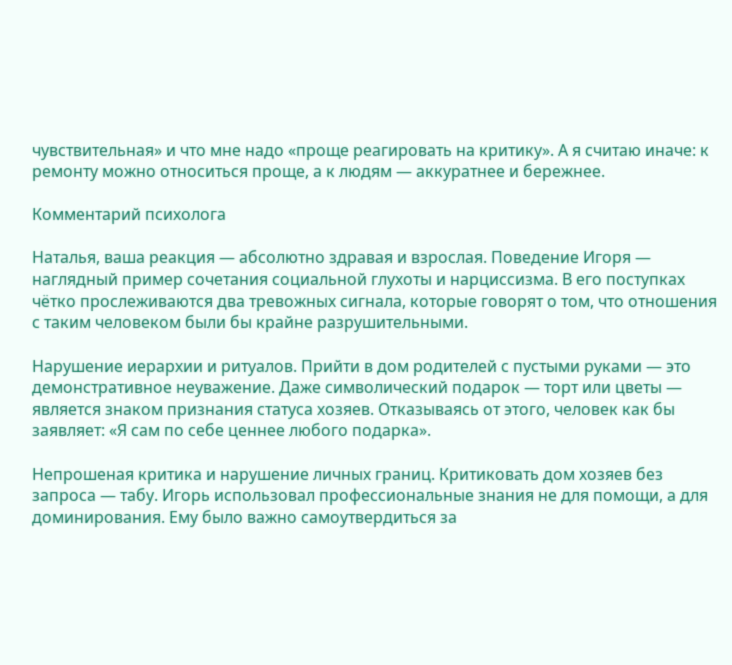чувствительная» и что мне надо «проще реагировать на критику». А я считаю иначе: к ремонту можно относиться проще, а к людям — аккуратнее и бережнее.

Комментарий психолога

Наталья, ваша реакция — абсолютно здравая и взрослая. Поведение Игоря — наглядный пример сочетания социальной глухоты и нарциссизма. В его поступках чётко прослеживаются два тревожных сигнала, которые говорят о том, что отношения с таким человеком были бы крайне разрушительными.

Нарушение иерархии и ритуалов. Прийти в дом родителей с пустыми руками — это демонстративное неуважение. Даже символический подарок — торт или цветы — является знаком признания статуса хозяев. Отказываясь от этого, человек как бы заявляет: «Я сам по себе ценнее любого подарка».

Непрошеная критика и нарушение личных границ. Критиковать дом хозяев без запроса — табу. Игорь использовал профессиональные знания не для помощи, а для доминирования. Ему было важно самоутвердиться за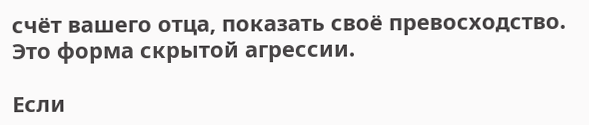счёт вашего отца, показать своё превосходство. Это форма скрытой агрессии.

Если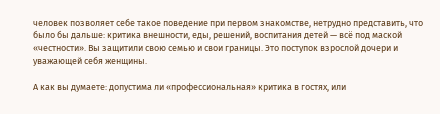человек позволяет себе такое поведение при первом знакомстве, нетрудно представить, что было бы дальше: критика внешности, еды, решений, воспитания детей — всё под маской «честности». Вы защитили свою семью и свои границы. Это поступок взрослой дочери и уважающей себя женщины.

А как вы думаете: допустима ли «профессиональная» критика в гостях, или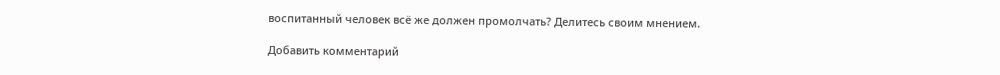воспитанный человек всё же должен промолчать? Делитесь своим мнением.

Добавить комментарий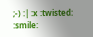;-) :| :x :twisted: :smile: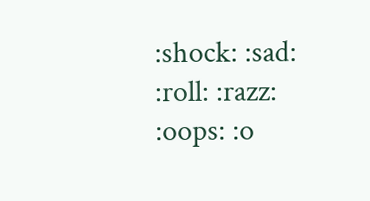:shock: :sad: :roll: :razz: :oops: :o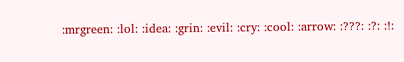:mrgreen: :lol: :idea: :grin: :evil: :cry: :cool: :arrow: :???: :?: :!: